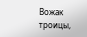Вожак троицы,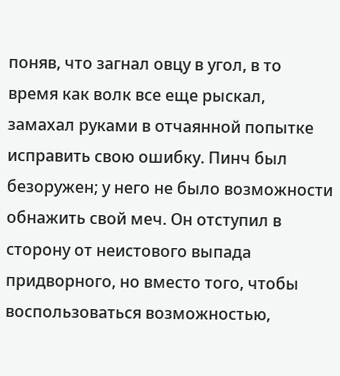поняв, что загнал овцу в угол, в то время как волк все еще рыскал, замахал руками в отчаянной попытке исправить свою ошибку. Пинч был безоружен; у него не было возможности обнажить свой меч. Он отступил в сторону от неистового выпада придворного, но вместо того, чтобы воспользоваться возможностью,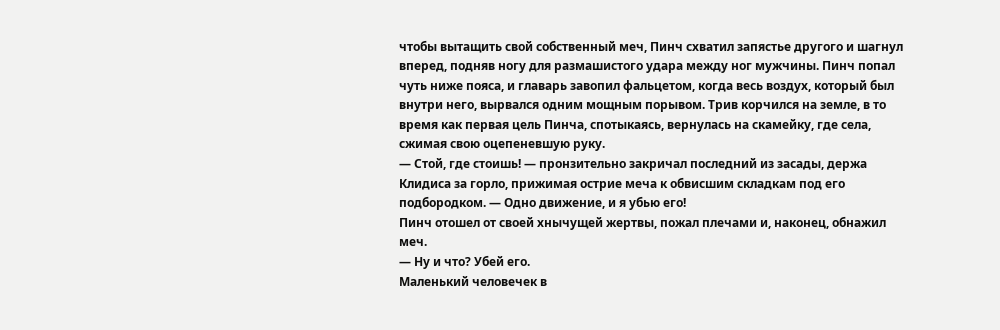чтобы вытащить свой собственный меч, Пинч схватил запястье другого и шагнул вперед, подняв ногу для размашистого удара между ног мужчины. Пинч попал чуть ниже пояса, и главарь завопил фальцетом, когда весь воздух, который был внутри него, вырвался одним мощным порывом. Трив корчился на земле, в то время как первая цель Пинча, спотыкаясь, вернулась на скамейку, где села, сжимая свою оцепеневшую руку.
— Стой, где стоишь! — пронзительно закричал последний из засады, держа Клидиса за горло, прижимая острие меча к обвисшим складкам под его подбородком. — Одно движение, и я убью его!
Пинч отошел от своей хнычущей жертвы, пожал плечами и, наконец, обнажил меч.
— Ну и что? Убей его.
Маленький человечек в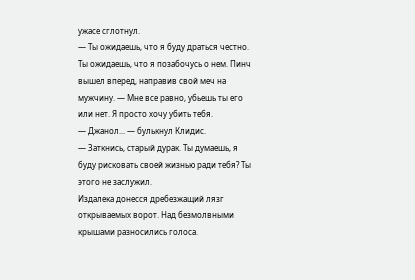ужасе сглотнул.
— Ты ожидаешь, что я буду драться честно. Ты ожидаешь, что я позабочусь о нем. Пинч вышел вперед, направив свой меч на мужчину. — Мне все равно, убьешь ты его или нет. Я просто хочу убить тебя.
— Джанол... — булькнул Клидис.
— Заткнись, старый дурак. Ты думаешь, я буду рисковать своей жизнью ради тебя? Ты этого не заслужил.
Издалека донесся дребезжащий лязг открываемых ворот. Над безмолвными крышами разносились голоса.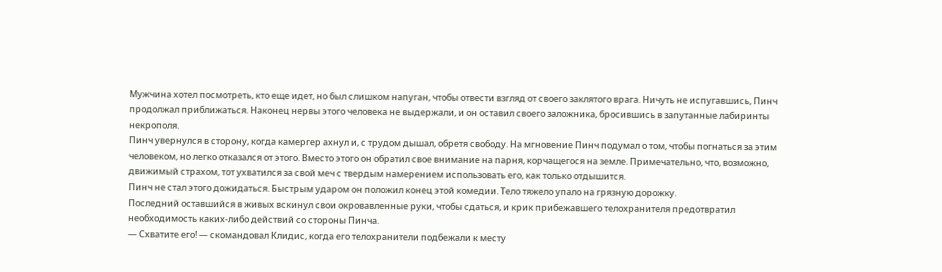Мужчина хотел посмотреть, кто еще идет, но был слишком напуган, чтобы отвести взгляд от своего заклятого врага. Ничуть не испугавшись, Пинч продолжал приближаться. Наконец нервы этого человека не выдержали, и он оставил своего заложника, бросившись в запутанные лабиринты некрополя.
Пинч увернулся в сторону, когда камергер ахнул и, с трудом дышал, обретя свободу. На мгновение Пинч подумал о том, чтобы погнаться за этим человеком, но легко отказался от этого. Вместо этого он обратил свое внимание на парня, корчащегося на земле. Примечательно, что, возможно, движимый страхом, тот ухватился за свой меч с твердым намерением использовать его, как только отдышится.
Пинч не стал этого дожидаться. Быстрым ударом он положил конец этой комедии. Тело тяжело упало на грязную дорожку.
Последний оставшийся в живых вскинул свои окровавленные руки, чтобы сдаться, и крик прибежавшего телохранителя предотвратил необходимость каких-либо действий со стороны Пинча.
— Схватите его! — скомандовал Клидис, когда его телохранители подбежали к месту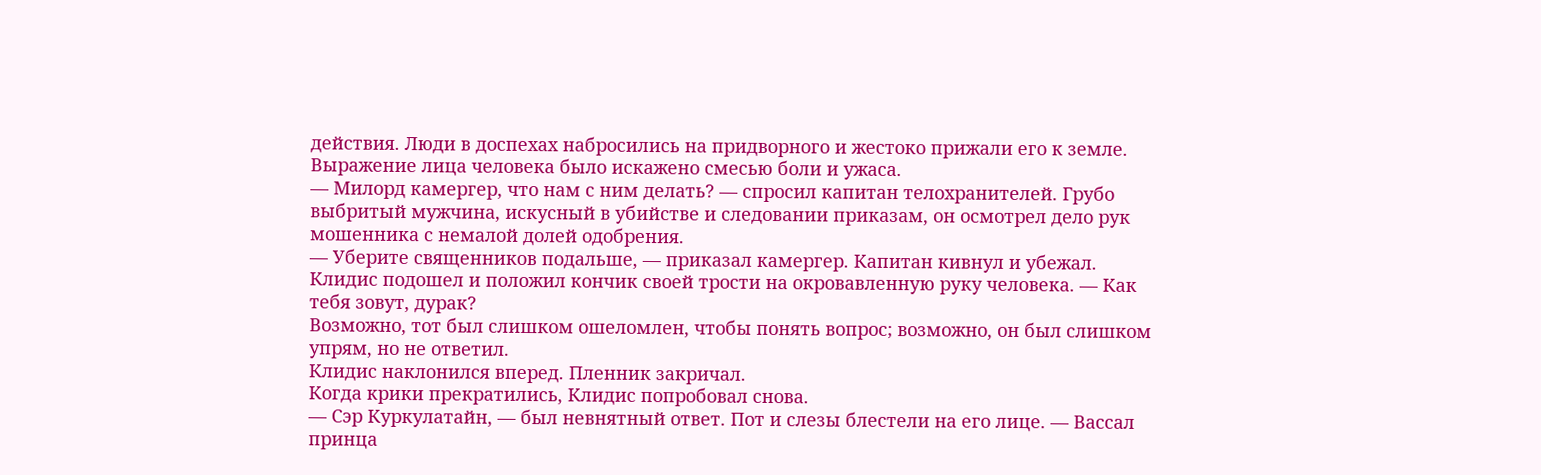действия. Люди в доспехах набросились на придворного и жестоко прижали его к земле. Выражение лица человека было искажено смесью боли и ужаса.
— Милорд камергер, что нам с ним делать? — спросил капитан телохранителей. Грубо выбритый мужчина, искусный в убийстве и следовании приказам, он осмотрел дело рук мошенника с немалой долей одобрения.
— Уберите священников подальше, — приказал камергер. Капитан кивнул и убежал.
Клидис подошел и положил кончик своей трости на окровавленную руку человека. — Как тебя зовут, дурак?
Возможно, тот был слишком ошеломлен, чтобы понять вопрос; возможно, он был слишком упрям, но не ответил.
Клидис наклонился вперед. Пленник закричал.
Когда крики прекратились, Клидис попробовал снова.
— Сэр Куркулатайн, — был невнятный ответ. Пот и слезы блестели на его лице. — Вассал принца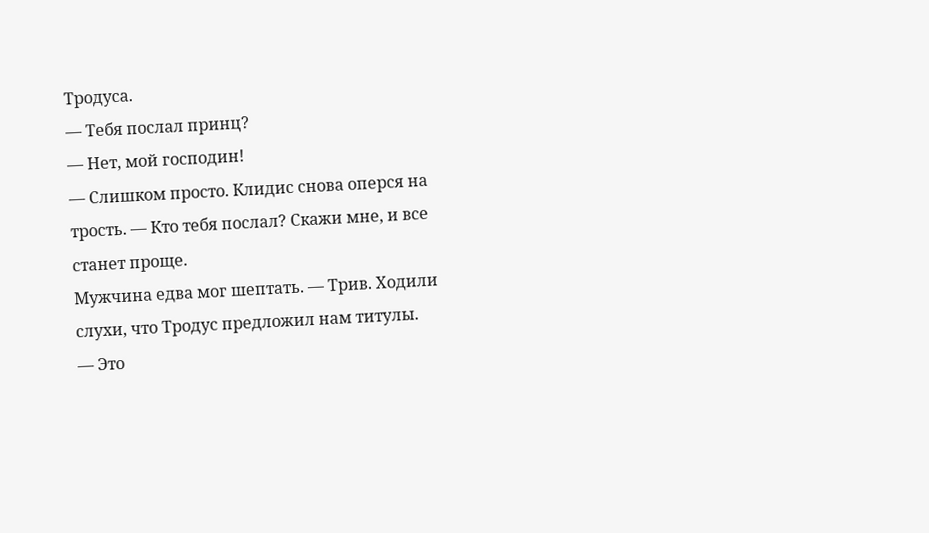Тродуса.
— Тебя послал принц?
— Нет, мой господин!
— Слишком просто. Клидис снова оперся на трость. — Кто тебя послал? Скажи мне, и все станет проще.
Мужчина едва мог шептать. — Трив. Ходили слухи, что Тродус предложил нам титулы.
— Это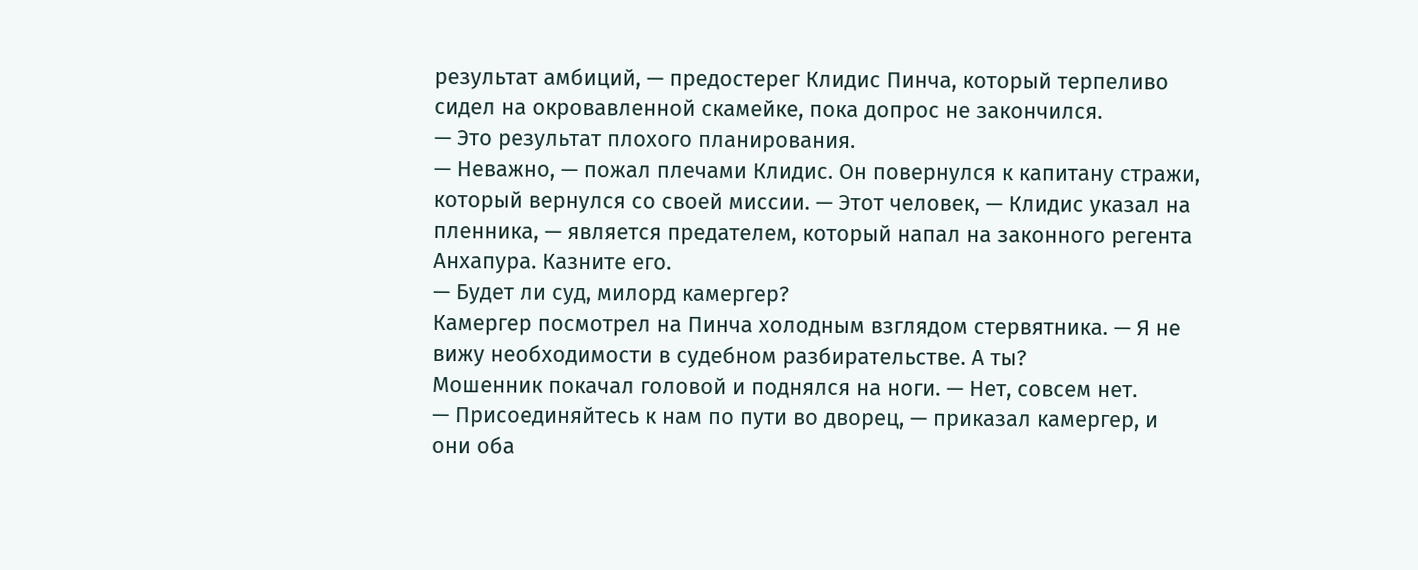результат амбиций, — предостерег Клидис Пинча, который терпеливо сидел на окровавленной скамейке, пока допрос не закончился.
— Это результат плохого планирования.
— Неважно, — пожал плечами Клидис. Он повернулся к капитану стражи, который вернулся со своей миссии. — Этот человек, — Клидис указал на пленника, — является предателем, который напал на законного регента Анхапура. Казните его.
— Будет ли суд, милорд камергер?
Камергер посмотрел на Пинча холодным взглядом стервятника. — Я не вижу необходимости в судебном разбирательстве. А ты?
Мошенник покачал головой и поднялся на ноги. — Нет, совсем нет.
— Присоединяйтесь к нам по пути во дворец, — приказал камергер, и они оба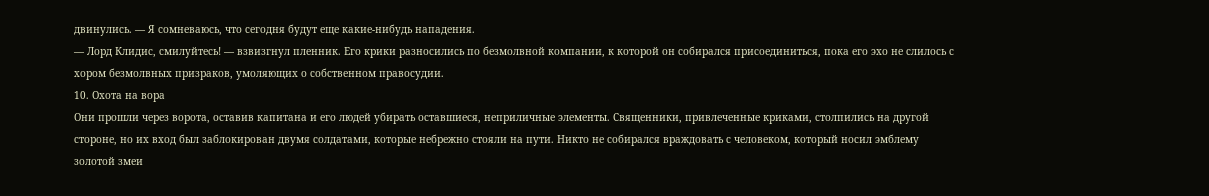двинулись. — Я сомневаюсь, что сегодня будут еще какие-нибудь нападения.
— Лорд Клидис, смилуйтесь! — взвизгнул пленник. Его крики разносились по безмолвной компании, к которой он собирался присоединиться, пока его эхо не слилось с хором безмолвных призраков, умоляющих о собственном правосудии.
10. Охота на вора
Они прошли через ворота, оставив капитана и его людей убирать оставшиеся, неприличные элементы. Священники, привлеченные криками, столпились на другой стороне, но их вход был заблокирован двумя солдатами, которые небрежно стояли на пути. Никто не собирался враждовать с человеком, который носил эмблему золотой змеи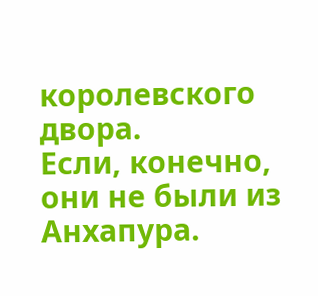королевского двора.
Если, конечно, они не были из Анхапура.